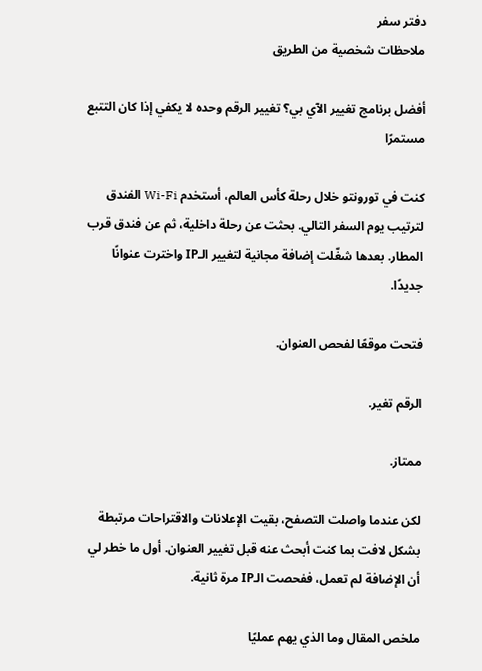دفتر سفر
ملاحظات شخصية من الطريق

أفضل برنامج تغيير الآي بي؟ تغيير الرقم وحده لا يكفي إذا كان التتبع مستمرًا

كنت في تورونتو خلال رحلة كأس العالم، أستخدم Wi-Fi الفندق لترتيب يوم السفر التالي. بحثت عن رحلة داخلية، ثم عن فندق قرب المطار. بعدها شغّلت إضافة مجانية لتغيير الـIP واخترت عنوانًا جديدًا.

فتحت موقعًا لفحص العنوان.

الرقم تغير.

ممتاز.

لكن عندما واصلت التصفح، بقيت الإعلانات والاقتراحات مرتبطة بشكل لافت بما كنت أبحث عنه قبل تغيير العنوان. أول ما خطر لي أن الإضافة لم تعمل، ففحصت الـIP مرة ثانية.

ملخص المقال وما الذي يهم عمليًا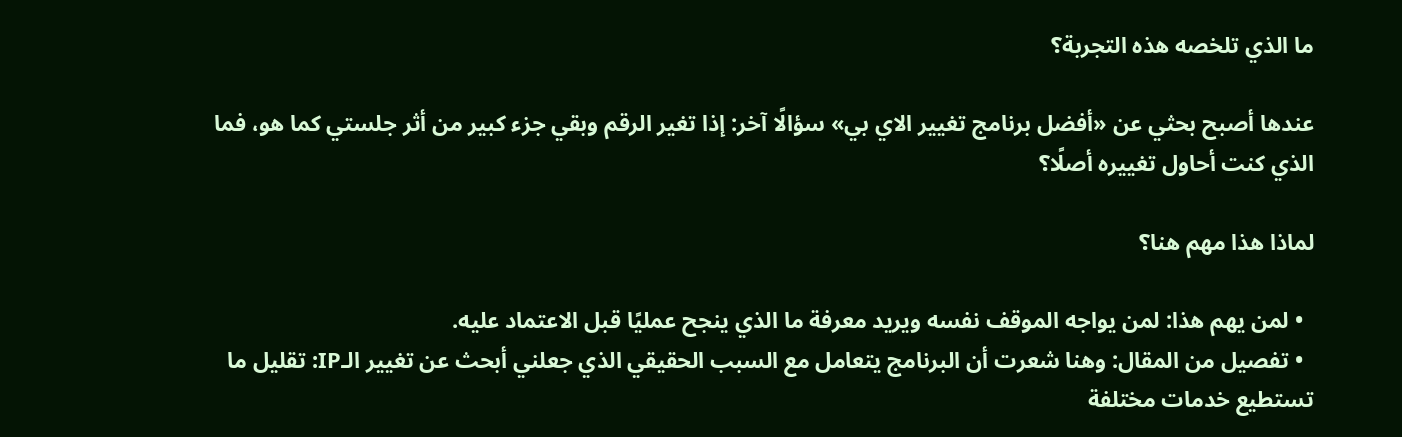ما الذي تلخصه هذه التجربة؟

عندها أصبح بحثي عن «أفضل برنامج تغيير الاي بي» سؤالًا آخر: إذا تغير الرقم وبقي جزء كبير من أثر جلستي كما هو، فما الذي كنت أحاول تغييره أصلًا؟

لماذا هذا مهم هنا؟

  • لمن يهم هذا: لمن يواجه الموقف نفسه ويريد معرفة ما الذي ينجح عمليًا قبل الاعتماد عليه.
  • تفصيل من المقال: وهنا شعرت أن البرنامج يتعامل مع السبب الحقيقي الذي جعلني أبحث عن تغيير الـIP: تقليل ما تستطيع خدمات مختلفة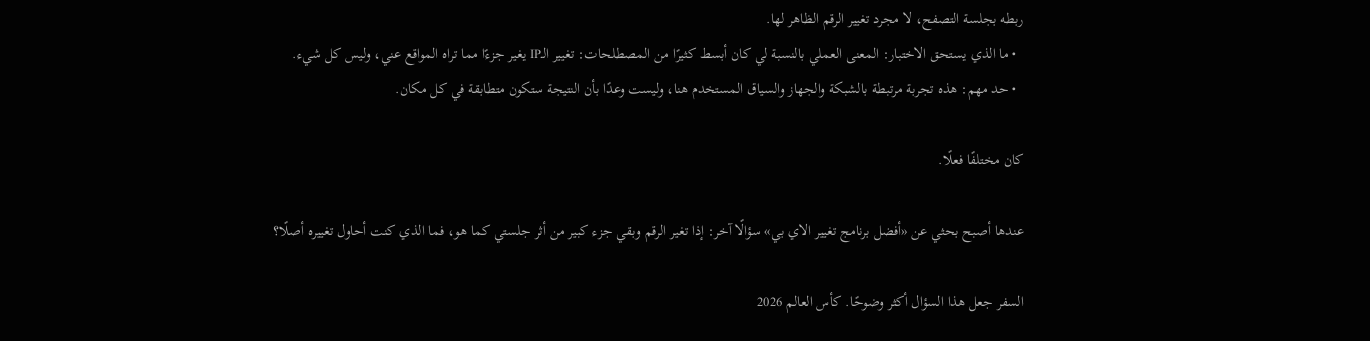ربطه بجلسة التصفح، لا مجرد تغيير الرقم الظاهر لها.
  • ما الذي يستحق الاختبار: المعنى العملي بالنسبة لي كان أبسط كثيرًا من المصطلحات: تغيير الـIP يغير جزءًا مما تراه المواقع عني، وليس كل شيء.
  • حد مهم: هذه تجربة مرتبطة بالشبكة والجهاز والسياق المستخدم هنا، وليست وعدًا بأن النتيجة ستكون متطابقة في كل مكان.

كان مختلفًا فعلًا.

عندها أصبح بحثي عن «أفضل برنامج تغيير الاي بي» سؤالًا آخر: إذا تغير الرقم وبقي جزء كبير من أثر جلستي كما هو، فما الذي كنت أحاول تغييره أصلًا؟

السفر جعل هذا السؤال أكثر وضوحًا. كأس العالم 2026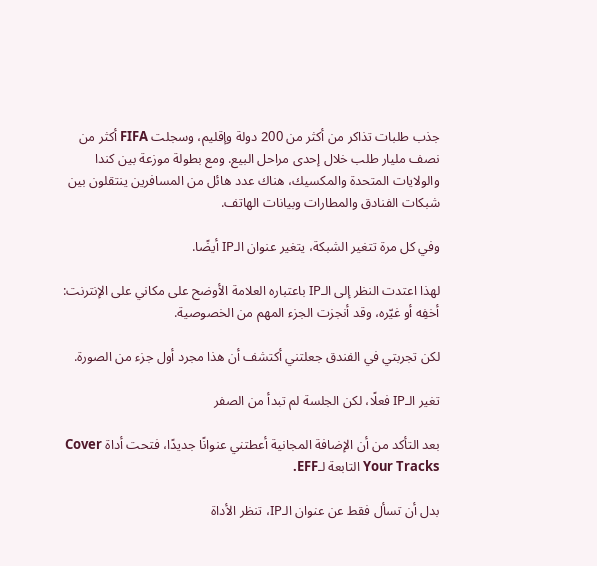جذب طلبات تذاكر من أكثر من 200 دولة وإقليم، وسجلت FIFA أكثر من نصف مليار طلب خلال إحدى مراحل البيع. ومع بطولة موزعة بين كندا والولايات المتحدة والمكسيك، هناك عدد هائل من المسافرين ينتقلون بين شبكات الفنادق والمطارات وبيانات الهاتف.

وفي كل مرة تتغير الشبكة، يتغير عنوان الـIP أيضًا.

لهذا اعتدت النظر إلى الـIP باعتباره العلامة الأوضح على مكاني على الإنترنت: أخفِه أو غيّره، وقد أنجزت الجزء المهم من الخصوصية.

لكن تجربتي في الفندق جعلتني أكتشف أن هذا مجرد أول جزء من الصورة.

تغير الـIP فعلًا، لكن الجلسة لم تبدأ من الصفر

بعد التأكد من أن الإضافة المجانية أعطتني عنوانًا جديدًا، فتحت أداة Cover Your Tracks التابعة لـEFF.

بدل أن تسأل فقط عن عنوان الـIP، تنظر الأداة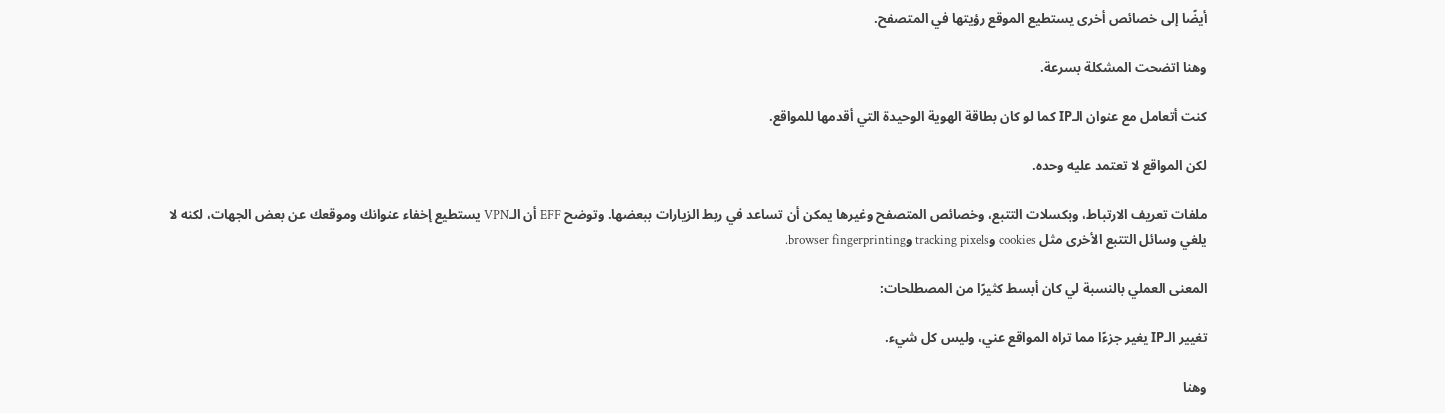أيضًا إلى خصائص أخرى يستطيع الموقع رؤيتها في المتصفح.

وهنا اتضحت المشكلة بسرعة.

كنت أتعامل مع عنوان الـIP كما لو كان بطاقة الهوية الوحيدة التي أقدمها للمواقع.

لكن المواقع لا تعتمد عليه وحده.

ملفات تعريف الارتباط، وبكسلات التتبع، وخصائص المتصفح وغيرها يمكن أن تساعد في ربط الزيارات ببعضها. وتوضح EFF أن الـVPN يستطيع إخفاء عنوانك وموقعك عن بعض الجهات، لكنه لا يلغي وسائل التتبع الأخرى مثل cookies وtracking pixels وbrowser fingerprinting.

المعنى العملي بالنسبة لي كان أبسط كثيرًا من المصطلحات:

تغيير الـIP يغير جزءًا مما تراه المواقع عني، وليس كل شيء.

وهنا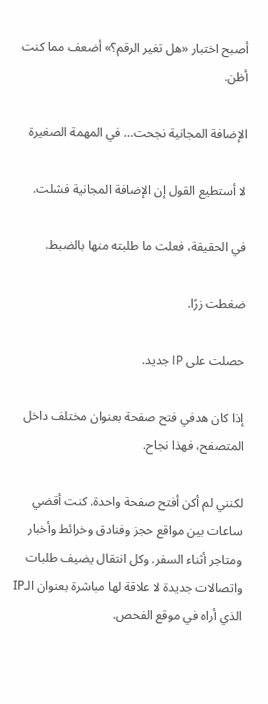أصبح اختبار «هل تغير الرقم؟» أضعف مما كنت أظن.

الإضافة المجانية نجحت… في المهمة الصغيرة

لا أستطيع القول إن الإضافة المجانية فشلت.

في الحقيقة، فعلت ما طلبته منها بالضبط.

ضغطت زرًا.

حصلت على IP جديد.

إذا كان هدفي فتح صفحة بعنوان مختلف داخل المتصفح، فهذا نجاح.

لكنني لم أكن أفتح صفحة واحدة. كنت أقضي ساعات بين مواقع حجز وفنادق وخرائط وأخبار ومتاجر أثناء السفر. وكل انتقال يضيف طلبات واتصالات جديدة لا علاقة لها مباشرة بعنوان الـIP الذي أراه في موقع الفحص.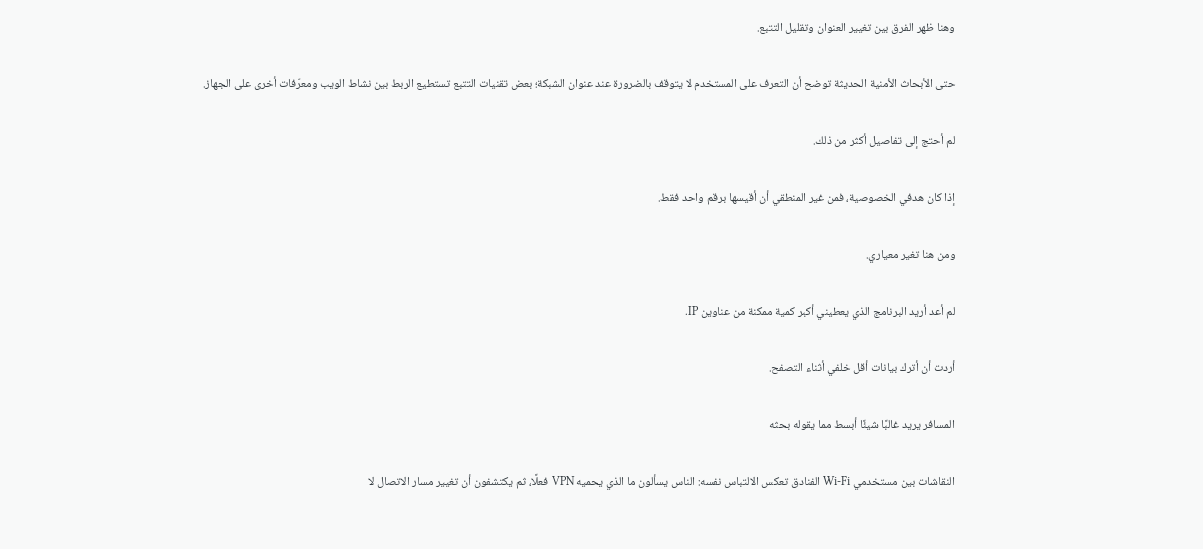وهنا ظهر الفرق بين تغيير العنوان وتقليل التتبع.

حتى الأبحاث الأمنية الحديثة توضح أن التعرف على المستخدم لا يتوقف بالضرورة عند عنوان الشبكة؛ بعض تقنيات التتبع تستطيع الربط بين نشاط الويب ومعرّفات أخرى على الجهاز.

لم أحتج إلى تفاصيل أكثر من ذلك.

إذا كان هدفي الخصوصية، فمن غير المنطقي أن أقيسها برقم واحد فقط.

ومن هنا تغير معياري.

لم أعد أريد البرنامج الذي يعطيني أكبر كمية ممكنة من عناوين IP.

أردت أن أترك بيانات أقل خلفي أثناء التصفح.

المسافر يريد غالبًا شيئًا أبسط مما يقوله بحثه

النقاشات بين مستخدمي Wi-Fi الفنادق تعكس الالتباس نفسه: الناس يسألون ما الذي يحميه VPN فعلًا، ثم يكتشفون أن تغيير مسار الاتصال لا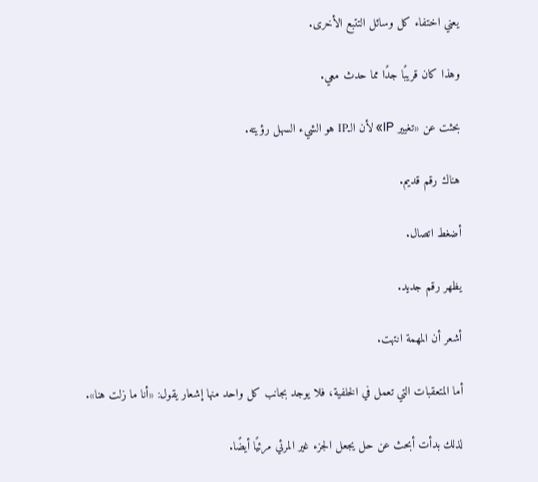يعني اختفاء كل وسائل التتبع الأخرى.

وهذا كان قريبًا جدًا مما حدث معي.

بحثت عن «تغيير IP» لأن الـIP هو الشيء السهل رؤيته.

هناك رقم قديم.

أضغط اتصال.

يظهر رقم جديد.

أشعر أن المهمة انتهت.

أما المتعقبات التي تعمل في الخلفية، فلا يوجد بجانب كل واحد منها إشعار يقول: «أنا ما زلت هنا».

لذلك بدأت أبحث عن حل يجعل الجزء غير المرئي مرئيًا أيضًا.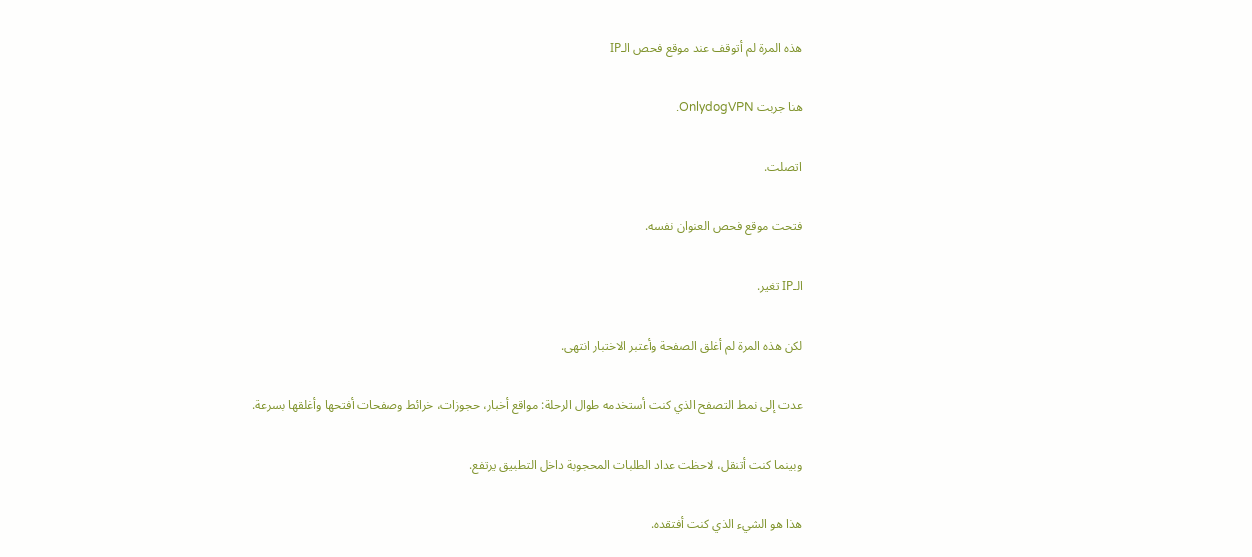هذه المرة لم أتوقف عند موقع فحص الـIP

هنا جربت OnlydogVPN.

اتصلت.

فتحت موقع فحص العنوان نفسه.

الـIP تغير.

لكن هذه المرة لم أغلق الصفحة وأعتبر الاختبار انتهى.

عدت إلى نمط التصفح الذي كنت أستخدمه طوال الرحلة: مواقع أخبار، حجوزات، خرائط وصفحات أفتحها وأغلقها بسرعة.

وبينما كنت أتنقل، لاحظت عداد الطلبات المحجوبة داخل التطبيق يرتفع.

هذا هو الشيء الذي كنت أفتقده.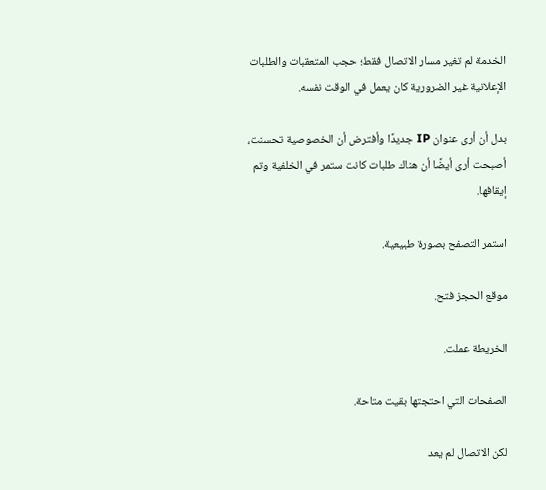الخدمة لم تغير مسار الاتصال فقط؛ حجب المتعقبات والطلبات الإعلانية غير الضرورية كان يعمل في الوقت نفسه.

بدل أن أرى عنوان IP جديدًا وأفترض أن الخصوصية تحسنت، أصبحت أرى أيضًا أن هناك طلبات كانت ستمر في الخلفية وتم إيقافها.

استمر التصفح بصورة طبيعية.

موقع الحجز فتح.

الخريطة عملت.

الصفحات التي احتجتها بقيت متاحة.

لكن الاتصال لم يعد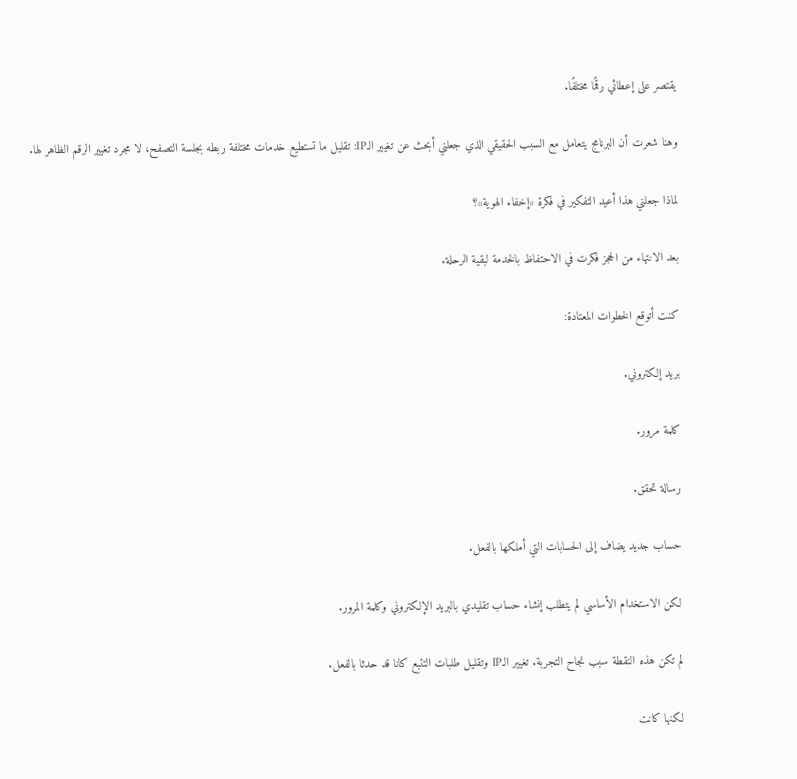يقتصر على إعطائي رقمًا مختلفًا.

وهنا شعرت أن البرنامج يتعامل مع السبب الحقيقي الذي جعلني أبحث عن تغيير الـIP: تقليل ما تستطيع خدمات مختلفة ربطه بجلسة التصفح، لا مجرد تغيير الرقم الظاهر لها.

لماذا جعلني هذا أعيد التفكير في فكرة «إخفاء الهوية»؟

بعد الانتهاء من الحجز فكرت في الاحتفاظ بالخدمة لبقية الرحلة.

كنت أتوقع الخطوات المعتادة:

بريد إلكتروني.

كلمة مرور.

رسالة تحقق.

حساب جديد يضاف إلى الحسابات التي أملكها بالفعل.

لكن الاستخدام الأساسي لم يتطلب إنشاء حساب تقليدي بالبريد الإلكتروني وكلمة المرور.

لم تكن هذه النقطة سبب نجاح التجربة. تغيير الـIP وتقليل طلبات التتبع كانا قد حدثا بالفعل.

لكنها كانت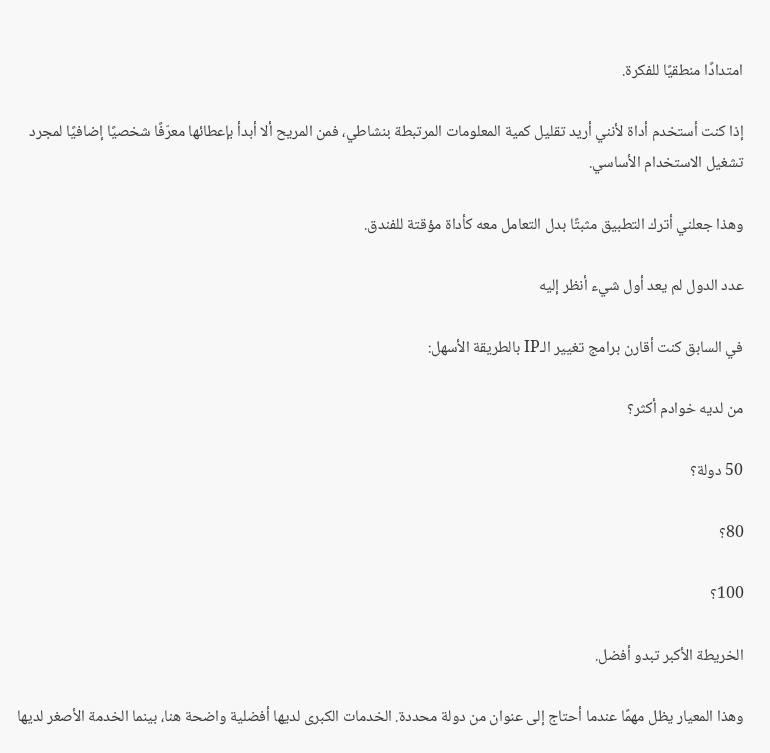امتدادًا منطقيًا للفكرة.

إذا كنت أستخدم أداة لأنني أريد تقليل كمية المعلومات المرتبطة بنشاطي، فمن المريح ألا أبدأ بإعطائها معرّفًا شخصيًا إضافيًا لمجرد تشغيل الاستخدام الأساسي.

وهذا جعلني أترك التطبيق مثبتًا بدل التعامل معه كأداة مؤقتة للفندق.

عدد الدول لم يعد أول شيء أنظر إليه

في السابق كنت أقارن برامج تغيير الـIP بالطريقة الأسهل:

من لديه خوادم أكثر؟

50 دولة؟

80؟

100؟

الخريطة الأكبر تبدو أفضل.

وهذا المعيار يظل مهمًا عندما أحتاج إلى عنوان من دولة محددة. الخدمات الكبرى لديها أفضلية واضحة هنا، بينما الخدمة الأصغر لديها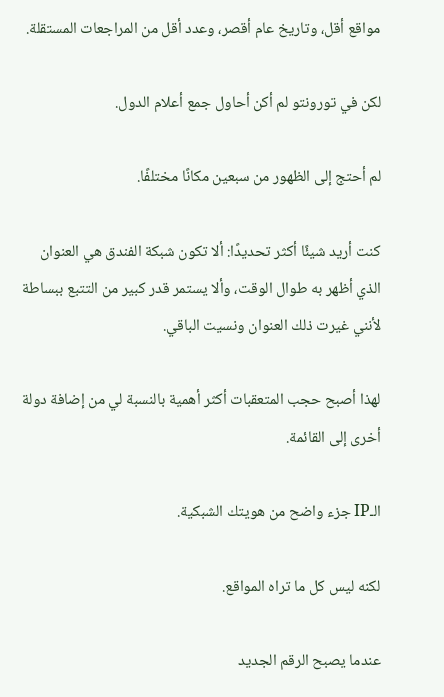مواقع أقل، وتاريخ عام أقصر، وعدد أقل من المراجعات المستقلة.

لكن في تورونتو لم أكن أحاول جمع أعلام الدول.

لم أحتج إلى الظهور من سبعين مكانًا مختلفًا.

كنت أريد شيئًا أكثر تحديدًا: ألا تكون شبكة الفندق هي العنوان الذي أظهر به طوال الوقت، وألا يستمر قدر كبير من التتبع ببساطة لأنني غيرت ذلك العنوان ونسيت الباقي.

لهذا أصبح حجب المتعقبات أكثر أهمية بالنسبة لي من إضافة دولة أخرى إلى القائمة.

الـIP جزء واضح من هويتك الشبكية.

لكنه ليس كل ما تراه المواقع.

عندما يصبح الرقم الجديد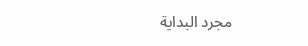مجرد البداية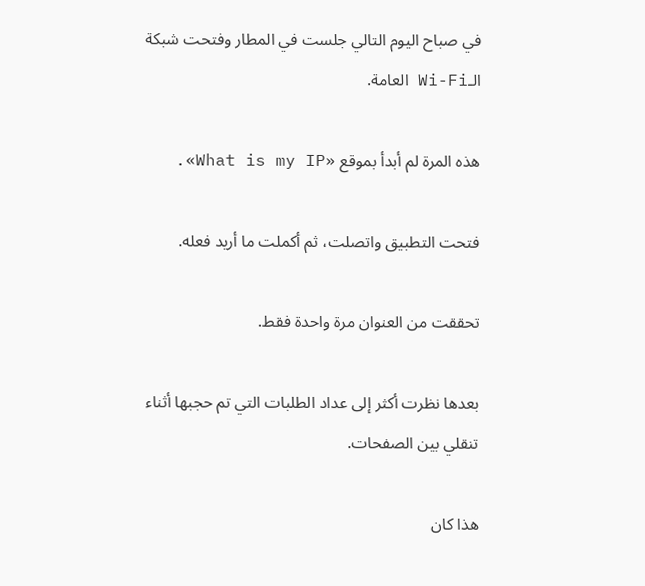في صباح اليوم التالي جلست في المطار وفتحت شبكة الـWi-Fi العامة.

هذه المرة لم أبدأ بموقع «What is my IP».

فتحت التطبيق واتصلت، ثم أكملت ما أريد فعله.

تحققت من العنوان مرة واحدة فقط.

بعدها نظرت أكثر إلى عداد الطلبات التي تم حجبها أثناء تنقلي بين الصفحات.

هذا كان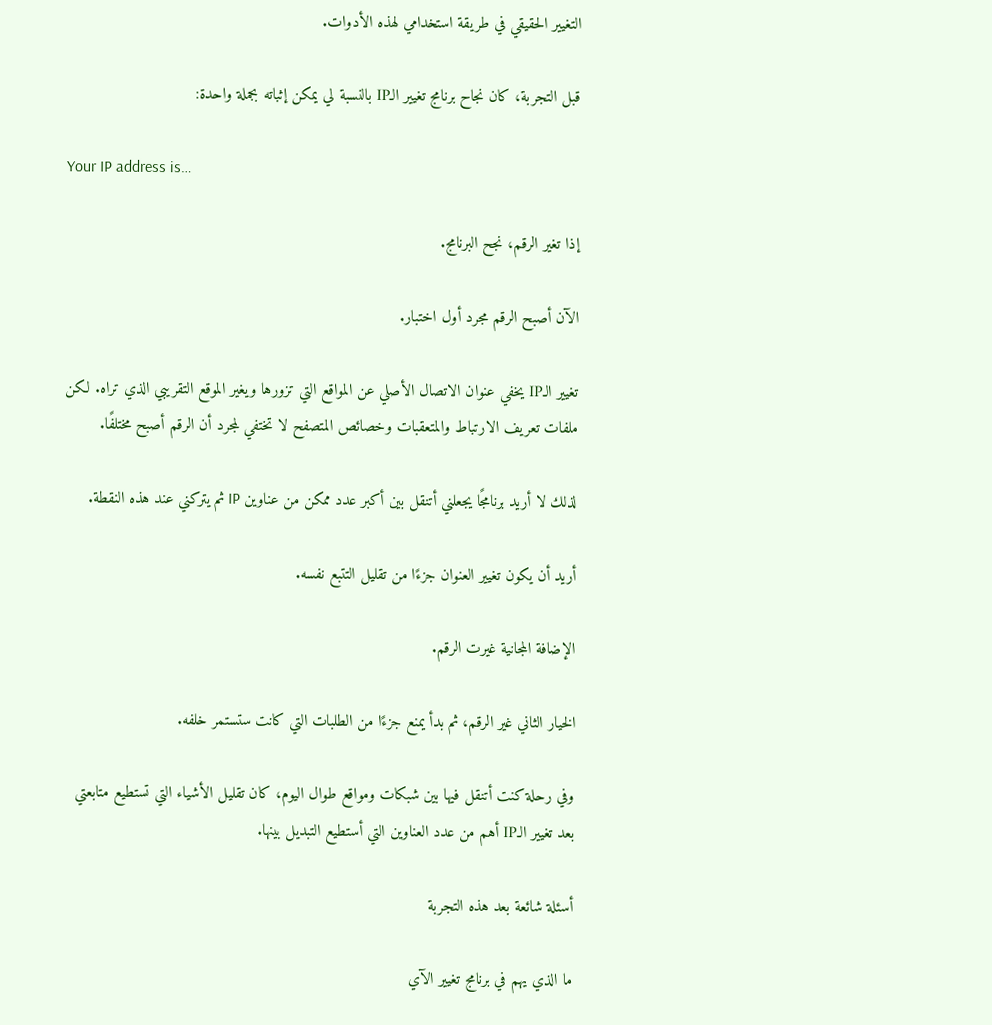التغيير الحقيقي في طريقة استخدامي لهذه الأدوات.

قبل التجربة، كان نجاح برنامج تغيير الـIP بالنسبة لي يمكن إثباته بجملة واحدة:

Your IP address is…

إذا تغير الرقم، نجح البرنامج.

الآن أصبح الرقم مجرد أول اختبار.

تغيير الـIP يخفي عنوان الاتصال الأصلي عن المواقع التي تزورها ويغير الموقع التقريبي الذي تراه. لكن ملفات تعريف الارتباط والمتعقبات وخصائص المتصفح لا تختفي لمجرد أن الرقم أصبح مختلفًا.

لذلك لا أريد برنامجًا يجعلني أتنقل بين أكبر عدد ممكن من عناوين IP ثم يتركني عند هذه النقطة.

أريد أن يكون تغيير العنوان جزءًا من تقليل التتبع نفسه.

الإضافة المجانية غيرت الرقم.

الخيار الثاني غير الرقم، ثم بدأ يمنع جزءًا من الطلبات التي كانت ستستمر خلفه.

وفي رحلة كنت أتنقل فيها بين شبكات ومواقع طوال اليوم، كان تقليل الأشياء التي تستطيع متابعتي بعد تغيير الـIP أهم من عدد العناوين التي أستطيع التبديل بينها.

أسئلة شائعة بعد هذه التجربة

ما الذي يهم في برنامج تغيير الآي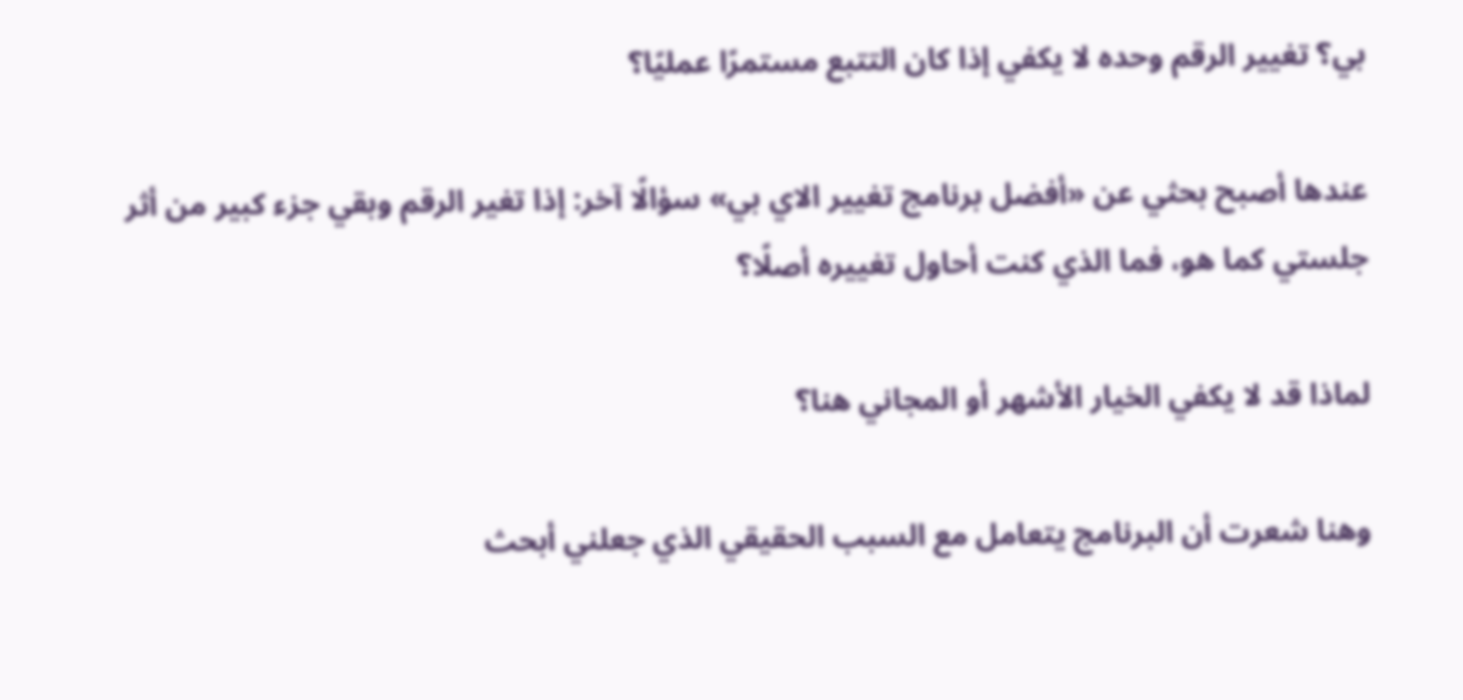بي؟ تغيير الرقم وحده لا يكفي إذا كان التتبع مستمرًا عمليًا؟

عندها أصبح بحثي عن «أفضل برنامج تغيير الاي بي» سؤالًا آخر: إذا تغير الرقم وبقي جزء كبير من أثر جلستي كما هو، فما الذي كنت أحاول تغييره أصلًا؟

لماذا قد لا يكفي الخيار الأشهر أو المجاني هنا؟

وهنا شعرت أن البرنامج يتعامل مع السبب الحقيقي الذي جعلني أبحث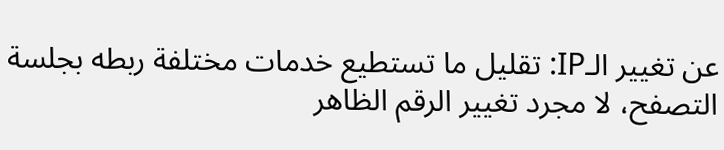عن تغيير الـIP: تقليل ما تستطيع خدمات مختلفة ربطه بجلسة التصفح، لا مجرد تغيير الرقم الظاهر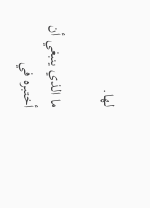لها.

ما الذي ينبغي أن أختبره في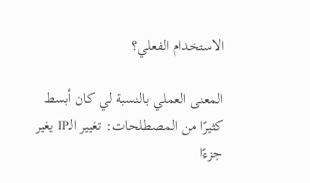الاستخدام الفعلي؟

المعنى العملي بالنسبة لي كان أبسط كثيرًا من المصطلحات: تغيير الـIP يغير جزءًا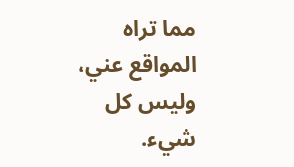مما تراه المواقع عني، وليس كل شيء.